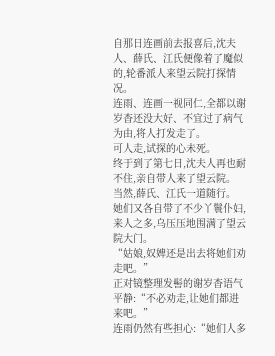自那日连画前去报喜后,沈夫人、薛氏、江氏便像着了魔似的,轮番派人来望云院打探情况。
连雨、连画一视同仁,全都以谢岁杳还没大好、不宜过了病气为由,将人打发走了。
可人走,试探的心未死。
终于到了第七日,沈夫人再也耐不住,亲自带人来了望云院。
当然,薛氏、江氏一道随行。
她们又各自带了不少丫鬟仆妇,来人之多,乌压压地围满了望云院大门。
“姑娘,奴婢还是出去将她们劝走吧。”
正对镜整理发髻的谢岁杳语气平静:“不必劝走,让她们都进来吧。”
连雨仍然有些担心:“她们人多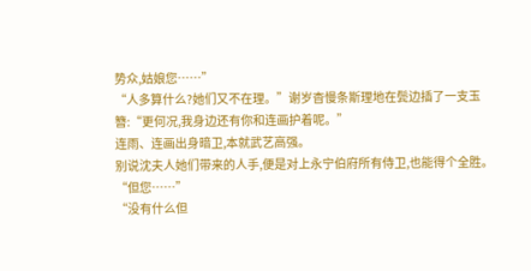势众,姑娘您……”
“人多算什么?她们又不在理。”谢岁杳慢条斯理地在鬓边插了一支玉簪:“更何况,我身边还有你和连画护着呢。”
连雨、连画出身暗卫,本就武艺高强。
别说沈夫人她们带来的人手,便是对上永宁伯府所有侍卫,也能得个全胜。
“但您……”
“没有什么但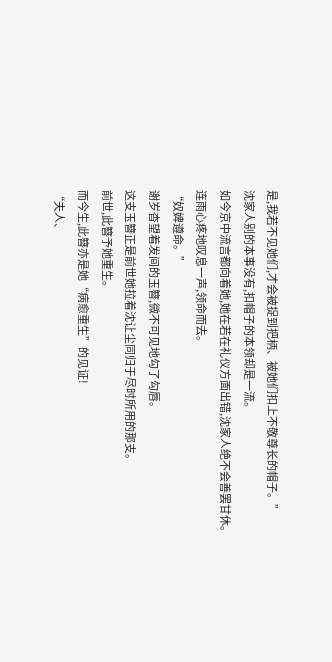是,我若不见她们,才会被捉到把柄、被她们扣上不敬尊长的帽子。”
沈家人别的本事没有,扣帽子的本领却是一流。
如今京中流言都向着她,她在若在礼仪方面出错,沈家人绝不会善罢甘休。
连雨心疼地叹息一声,领命而去。
“奴婢遵命。”
谢岁杳望着发间的玉簪,微不可见地勾了勾唇。
这支玉簪正是前世她拉着沈让尘同归于尽时所用的那支。
前世,此簪予她重生。
而今生,此簪亦是她“病愈重生”的见证!
“夫人、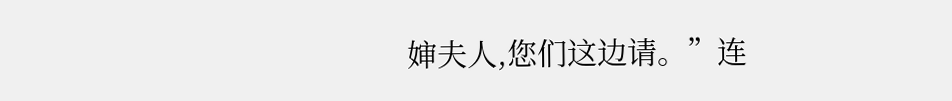婶夫人,您们这边请。”连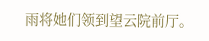雨将她们领到望云院前厅。